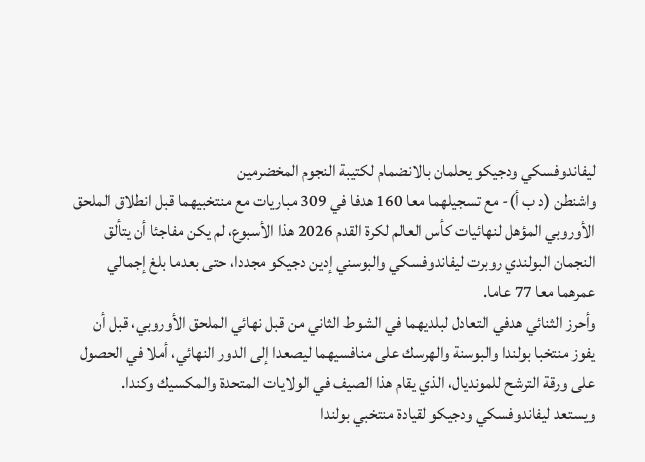ليفاندوفسكي ودجيكو يحلمان بالانضمام لكتيبة النجوم المخضرمين
واشنطن (د ب أ)- مع تسجيلهما معا 160 هدفا في 309 مباريات مع منتخبيهما قبل انطلاق الملحق الأوروبي المؤهل لنهائيات كأس العالم لكرة القدم 2026 هذا الأسبوع، لم يكن مفاجئا أن يتألق النجمان البولندي روبرت ليفاندوفسكي والبوسني إدين دجيكو مجددا، حتى بعدما بلغ إجمالي عمرهما معا 77 عاما.
وأحرز الثنائي هدفي التعادل لبلديهما في الشوط الثاني من قبل نهائي الملحق الأوروبي، قبل أن يفوز منتخبا بولندا والبوسنة والهرسك على منافسيهما ليصعدا إلى الدور النهائي، أملا في الحصول على ورقة الترشح للمونديال، الذي يقام هذا الصيف في الولايات المتحدة والمكسيك وكندا.
ويستعد ليفاندوفسكي ودجيكو لقيادة منتخبي بولندا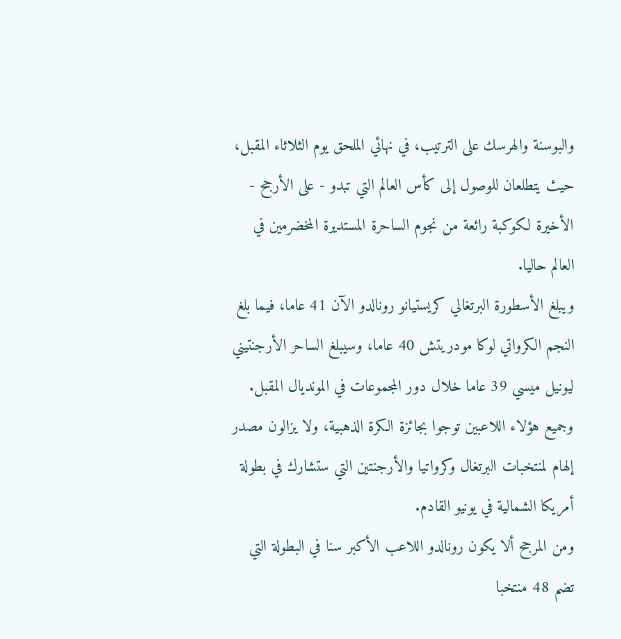والبوسنة والهرسك على الترتيب، في نهائي الملحق يوم الثلاثاء المقبل، حيث يتطلعان للوصول إلى كأس العالم التي تبدو - على الأرجح - الأخيرة لكوكبة رائعة من نجوم الساحرة المستديرة المخضرمين في العالم حاليا.
ويبلغ الأسطورة البرتغالي كريستيانو رونالدو الآن 41 عاما، فيما بلغ النجم الكرواتي لوكا مودريتش 40 عاما، وسيبلغ الساحر الأرجنتيني ليونيل ميسي 39 عاما خلال دور المجموعات في المونديال المقبل.
وجميع هؤلاء اللاعبين توجوا بجائزة الكرة الذهبية، ولا يزالون مصدر إلهام لمنتخبات البرتغال وكرواتيا والأرجنتين التي ستشارك في بطولة أمريكا الشمالية في يونيو القادم.
ومن المرجح ألا يكون رونالدو اللاعب الأكبر سنا في البطولة التي تضم 48 منتخبا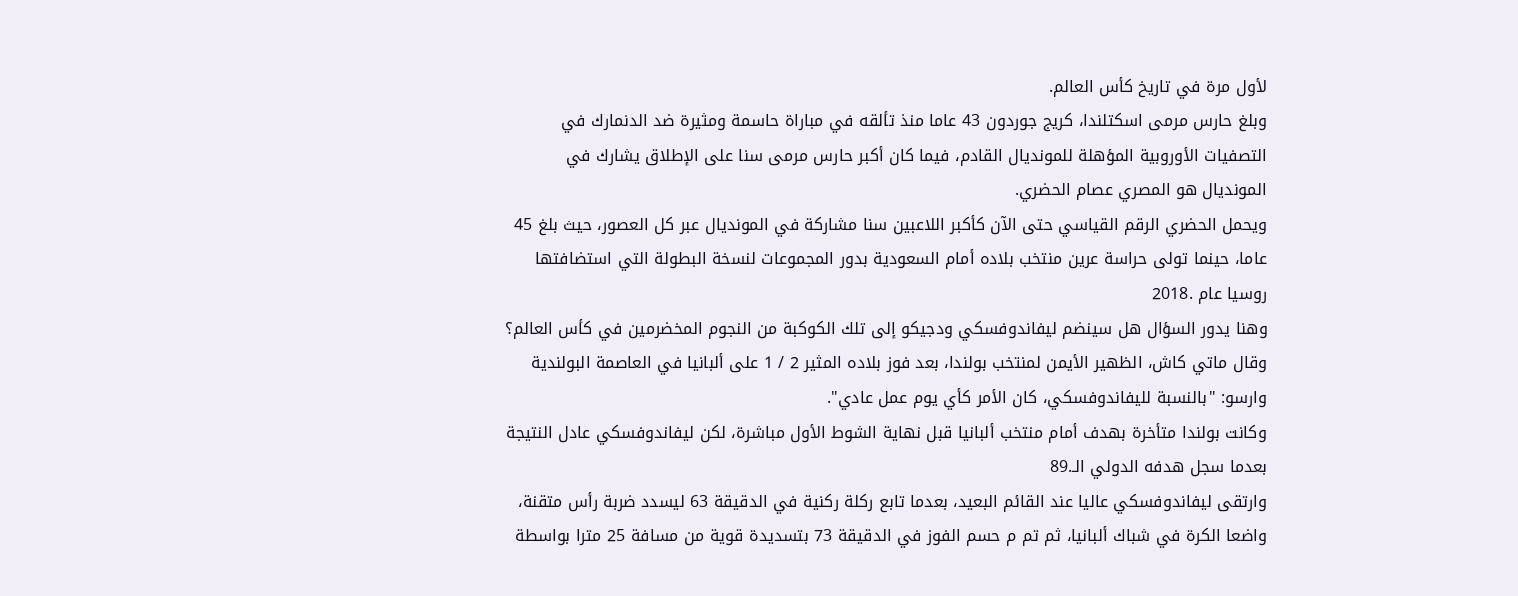لأول مرة في تاريخ كأس العالم.
وبلغ حارس مرمى اسكتلندا، كريج جوردون 43 عاما منذ تألقه في مباراة حاسمة ومثيرة ضد الدنمارك في التصفيات الأوروبية المؤهلة للمونديال القادم، فيما كان أكبر حارس مرمى سنا على الإطلاق يشارك في المونديال هو المصري عصام الحضري.
ويحمل الحضري الرقم القياسي حتى الآن كأكبر اللاعبين سنا مشاركة في المونديال عبر كل العصور، حيث بلغ 45 عاما، حينما تولى حراسة عرين منتخب بلاده أمام السعودية بدور المجموعات لنسخة البطولة التي استضافتها روسيا عام .2018
وهنا يدور السؤال هل سينضم ليفاندوفسكي ودجيكو إلى تلك الكوكبة من النجوم المخضرمين في كأس العالم؟
وقال ماتي كاش، الظهير الأيمن لمنتخب بولندا، بعد فوز بلاده المثير 2 / 1 على ألبانيا في العاصمة البولندية وارسو: "بالنسبة لليفاندوفسكي، كان الأمر كأي يوم عمل عادي".
وكانت بولندا متأخرة بهدف أمام منتخب ألبانيا قبل نهاية الشوط الأول مباشرة، لكن ليفاندوفسكي عادل النتيجة بعدما سجل هدفه الدولي الـ.89
وارتقى ليفاندوفسكي عاليا عند القائم البعيد، بعدما تابع ركلة ركنية في الدقيقة 63 ليسدد ضربة رأس متقنة، واضعا الكرة في شباك ألبانيا، ثم تم م حسم الفوز في الدقيقة 73 بتسديدة قوية من مسافة 25 مترا بواسطة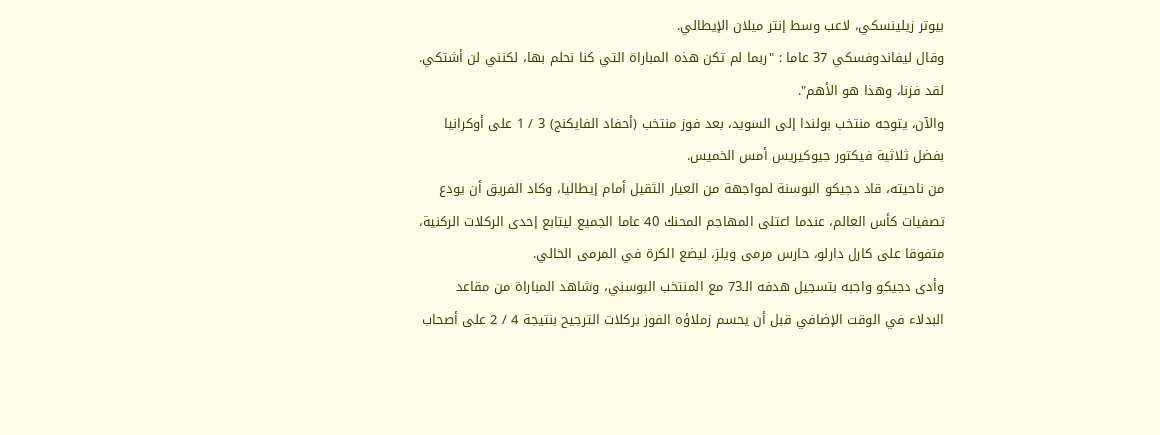بيوتر زيلينسكي، لاعب وسط إنتر ميلان الإيطالي.
وقال ليفاندوفسكي 37 عاما : "ربما لم تكن هذه المباراة التي كنا نحلم بها، لكنني لن أشتكي. لقد فزنا، وهذا هو الأهم".
والآن، يتوجه منتخب بولندا إلى السويد، بعد فوز منتخب (أحفاد الفايكنج) 3 / 1 على أوكرانيا بفضل ثلاثية فيكتور جيوكيريس أمس الخميس.
من ناحيته، قاد دجيكو البوسنة لمواجهة من العيار الثقيل أمام إيطاليا، وكاد الفريق أن يودع تصفيات كأس العالم، عندما اعتلى المهاجم المحنك 40 عاما الجميع ليتابع إحدى الركلات الركنية، متفوقا على كارل دارلو، حارس مرمى ويلز، ليضع الكرة في المرمى الخالي.
وأدى دجيكو واجبه بتسجيل هدفه الـ73 مع المنتخب البوسني، وشاهد المباراة من مقاعد البدلاء في الوقت الإضافي قبل أن يحسم زملاؤه الفوز بركلات الترجيح بنتيجة 4 / 2 على أصحاب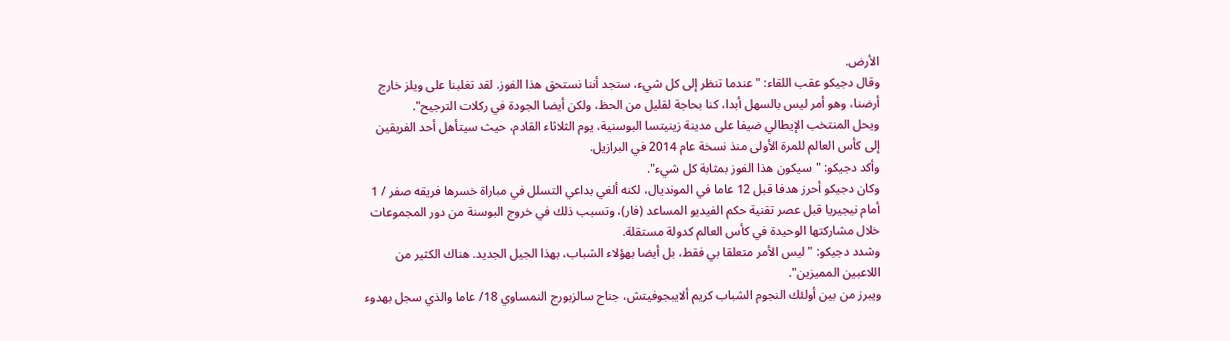الأرض.
وقال دجيكو عقب اللقاء: "عندما تنظر إلى كل شيء، ستجد أننا نستحق هذا الفوز. لقد تغلبنا على ويلز خارج أرضنا، وهو أمر ليس بالسهل أبدا، كنا بحاجة لقليل من الحظ، ولكن أيضا الجودة في ركلات الترجيح".
ويحل المنتخب الإيطالي ضيفا على مدينة زينيتسا البوسنية، يوم الثلاثاء القادم، حيث سيتأهل أحد الفريقين إلى كأس العالم للمرة الأولى منذ نسخة عام 2014 في البرازيل.
وأكد دجيكو: "سيكون هذا الفوز بمثابة كل شيء".
وكان دجيكو أحرز هدفا قبل 12 عاما في المونديال، لكنه ألغي بداعي التسلل في مباراة خسرها فريقه صفر / 1 أمام نيجيريا قبل عصر تقنية حكم الفيديو المساعد (فار)، وتسبب ذلك في خروج البوسنة من دور المجموعات خلال مشاركتها الوحيدة في كأس العالم كدولة مستقلة.
وشدد دجيكو: "ليس الأمر متعلقا بي فقط، بل أيضا بهؤلاء الشباب، بهذا الجيل الجديد. هناك الكثير من اللاعبين المميزين".
ويبرز من بين أولئك النجوم الشباب كريم ألايبجوفيتش، جناح سالزبورج النمساوي 18/ عاما والذي سجل بهدوء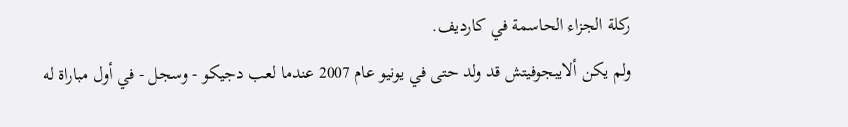ركلة الجزاء الحاسمة في كارديف.
ولم يكن ألايبجوفيتش قد ولد حتى في يونيو عام 2007 عندما لعب دجيكو - وسجل - في أول مباراة له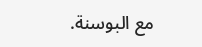مع البوسنة.